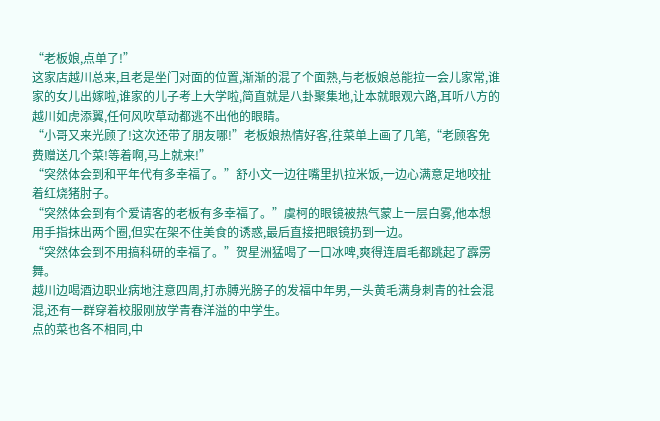“老板娘,点单了!”
这家店越川总来,且老是坐门对面的位置,渐渐的混了个面熟,与老板娘总能拉一会儿家常,谁家的女儿出嫁啦,谁家的儿子考上大学啦,简直就是八卦聚集地,让本就眼观六路,耳听八方的越川如虎添翼,任何风吹草动都逃不出他的眼睛。
“小哥又来光顾了!这次还带了朋友哪!”老板娘热情好客,往菜单上画了几笔,“老顾客免费赠送几个菜!等着啊,马上就来!”
“突然体会到和平年代有多幸福了。”舒小文一边往嘴里扒拉米饭,一边心满意足地咬扯着红烧猪肘子。
“突然体会到有个爱请客的老板有多幸福了。”虞柯的眼镜被热气蒙上一层白雾,他本想用手指抹出两个圈,但实在架不住美食的诱惑,最后直接把眼镜扔到一边。
“突然体会到不用搞科研的幸福了。”贺星洲猛喝了一口冰啤,爽得连眉毛都跳起了霹雳舞。
越川边喝酒边职业病地注意四周,打赤膊光膀子的发福中年男,一头黄毛满身刺青的社会混混,还有一群穿着校服刚放学青春洋溢的中学生。
点的菜也各不相同,中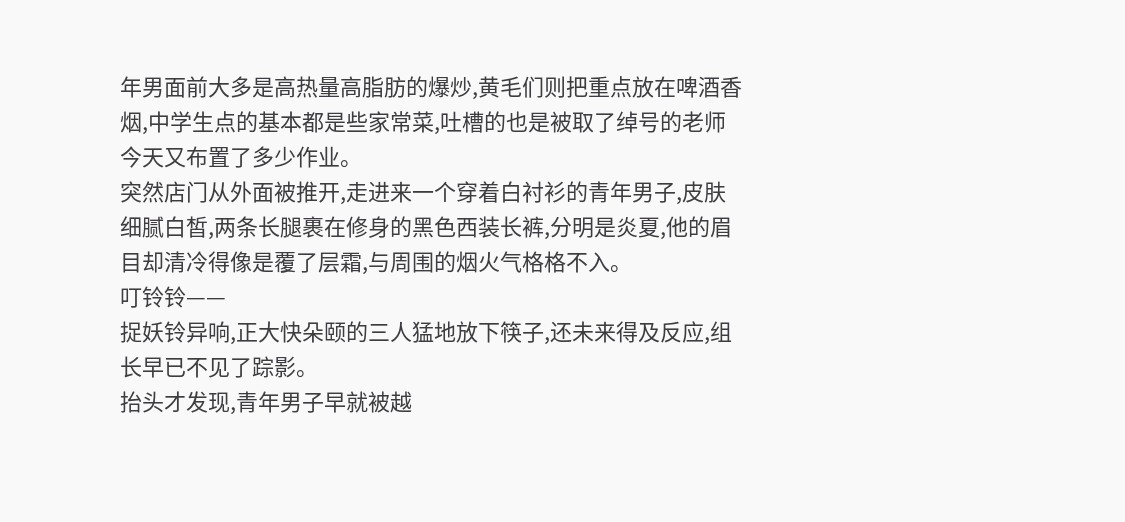年男面前大多是高热量高脂肪的爆炒,黄毛们则把重点放在啤酒香烟,中学生点的基本都是些家常菜,吐槽的也是被取了绰号的老师今天又布置了多少作业。
突然店门从外面被推开,走进来一个穿着白衬衫的青年男子,皮肤细腻白皙,两条长腿裹在修身的黑色西装长裤,分明是炎夏,他的眉目却清冷得像是覆了层霜,与周围的烟火气格格不入。
叮铃铃——
捉妖铃异响,正大快朵颐的三人猛地放下筷子,还未来得及反应,组长早已不见了踪影。
抬头才发现,青年男子早就被越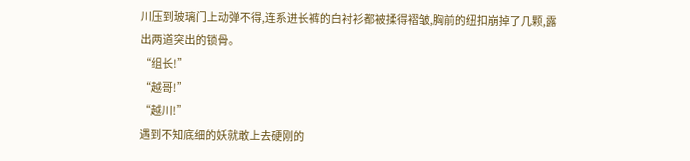川压到玻璃门上动弹不得,连系进长裤的白衬衫都被揉得褶皱,胸前的纽扣崩掉了几颗,露出两道突出的锁骨。
“组长!”
“越哥!”
“越川!”
遇到不知底细的妖就敢上去硬刚的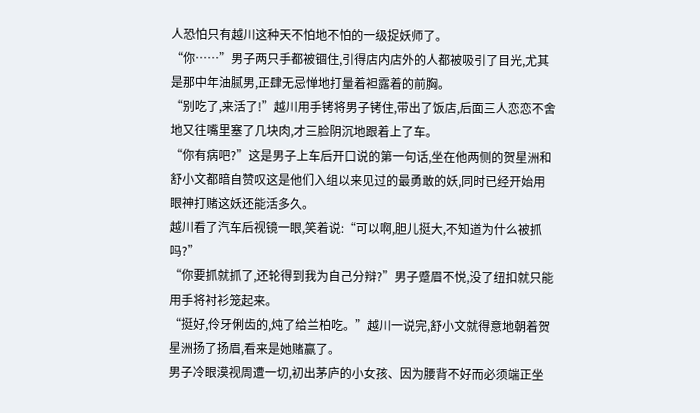人恐怕只有越川这种天不怕地不怕的一级捉妖师了。
“你……”男子两只手都被锢住,引得店内店外的人都被吸引了目光,尤其是那中年油腻男,正肆无忌惮地打量着袒露着的前胸。
“别吃了,来活了!”越川用手铐将男子铐住,带出了饭店,后面三人恋恋不舍地又往嘴里塞了几块肉,才三脸阴沉地跟着上了车。
“你有病吧?”这是男子上车后开口说的第一句话,坐在他两侧的贺星洲和舒小文都暗自赞叹这是他们入组以来见过的最勇敢的妖,同时已经开始用眼神打赌这妖还能活多久。
越川看了汽车后视镜一眼,笑着说:“可以啊,胆儿挺大,不知道为什么被抓吗?”
“你要抓就抓了,还轮得到我为自己分辩?”男子蹙眉不悦,没了纽扣就只能用手将衬衫笼起来。
“挺好,伶牙俐齿的,炖了给兰柏吃。”越川一说完,舒小文就得意地朝着贺星洲扬了扬眉,看来是她赌赢了。
男子冷眼漠视周遭一切,初出茅庐的小女孩、因为腰背不好而必须端正坐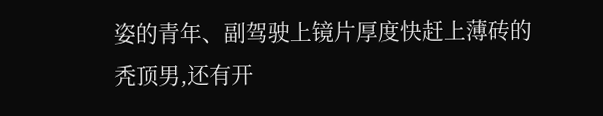姿的青年、副驾驶上镜片厚度快赶上薄砖的秃顶男,还有开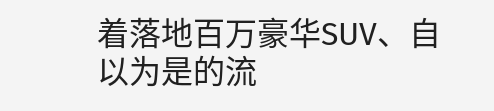着落地百万豪华SUV、自以为是的流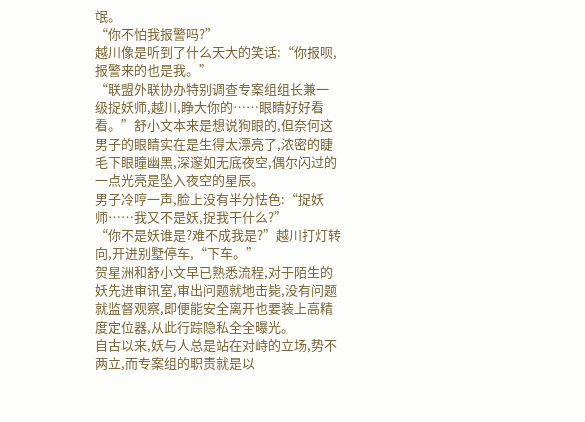氓。
“你不怕我报警吗?”
越川像是听到了什么天大的笑话:“你报呗,报警来的也是我。”
“联盟外联协办特别调查专案组组长兼一级捉妖师,越川,睁大你的……眼睛好好看看。”舒小文本来是想说狗眼的,但奈何这男子的眼睛实在是生得太漂亮了,浓密的睫毛下眼瞳幽黑,深邃如无底夜空,偶尔闪过的一点光亮是坠入夜空的星辰。
男子冷哼一声,脸上没有半分怯色:“捉妖师……我又不是妖,捉我干什么?”
“你不是妖谁是?难不成我是?”越川打灯转向,开进别墅停车,“下车。”
贺星洲和舒小文早已熟悉流程,对于陌生的妖先进审讯室,审出问题就地击毙,没有问题就监督观察,即便能安全离开也要装上高精度定位器,从此行踪隐私全全曝光。
自古以来,妖与人总是站在对峙的立场,势不两立,而专案组的职责就是以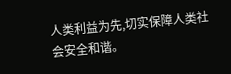人类利益为先,切实保障人类社会安全和谐。